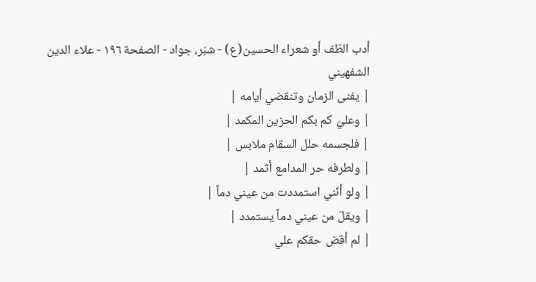أدب الطّف أو شعراء الحسين(ع) - شبّر، جواد - الصفحة ١٩٦ - علاء الدين الشفهيني
| يفنى الزمان وتنقضي أيامه |
| وعليّ كم بكم الحزين المكمد |
| فلجسمه حلل السقام ملابس |
| ولطرفه حر المدامع أثمد |
| ولو أنّني استمددت من عيني دماً |
| ويقلّ من عيني دماً يستمدد |
| لم أقض حقكم علي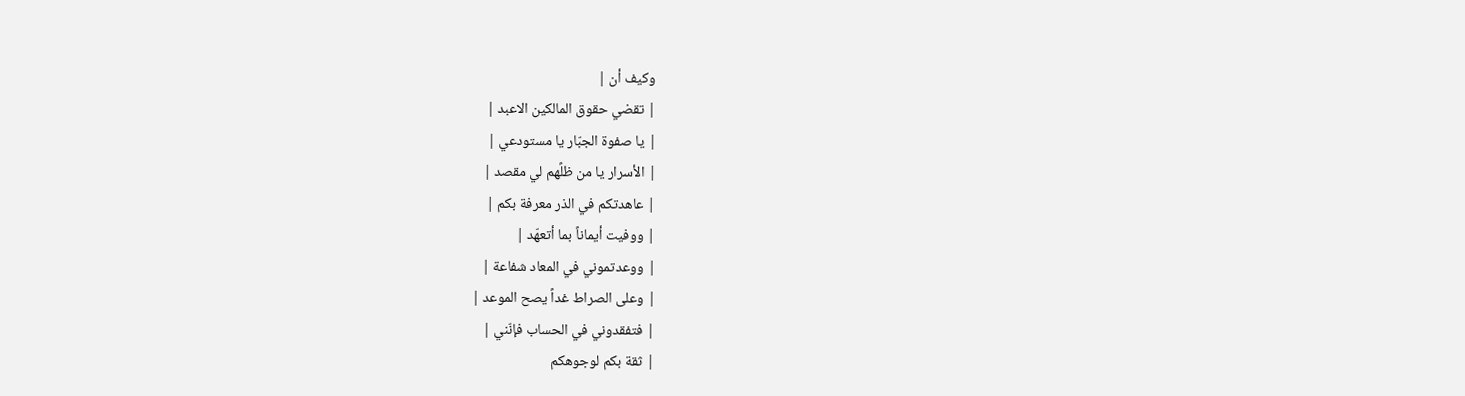وكيف أن |
| تقضي حقوق المالكين الاعبد |
| يا صفوة الجبّار يا مستودعي |
| الأسرار يا من ظلًهم لي مقصد |
| عاهدتكم في الذر معرفة بكم |
| ووفيت أيماناً بما أتعهّد |
| ووعدتموني في المعاد شفاعة |
| وعلى الصراط غداً يصح الموعد |
| فتفقدوني في الحساب فإنّني |
| ثقة بكم لوجوهكم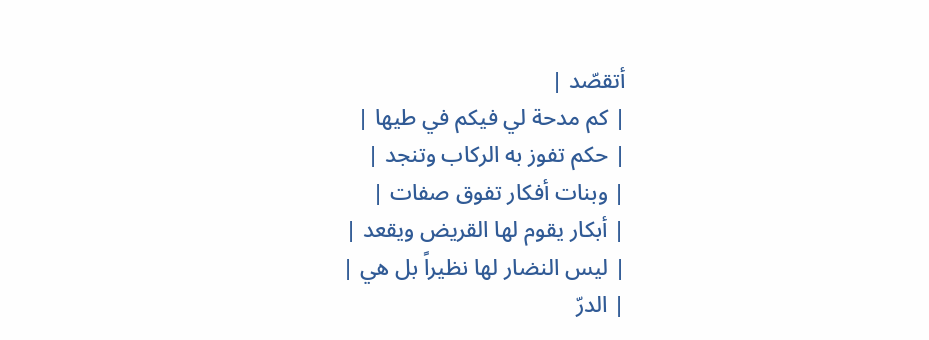أتقصّد |
| كم مدحة لي فيكم في طيها |
| حكم تفوز به الركاب وتنجد |
| وبنات أفكار تفوق صفات |
| أبكار يقوم لها القريض ويقعد |
| ليس النضار لها نظيراً بل هي |
| الدرّ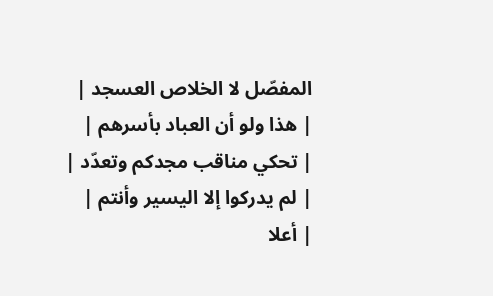المفصّل لا الخلاص العسجد |
| هذا ولو أن العباد بأسرهم |
| تحكي مناقب مجدكم وتعدّد |
| لم يدركوا إلا اليسير وأنتم |
| أعلا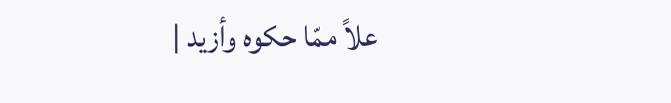علاً ممّا حكوه وأزيد |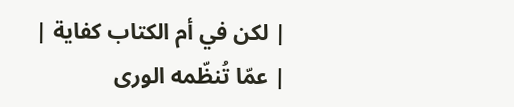| لكن في أم الكتاب كفاية |
| عمّا تُنظّمه الورى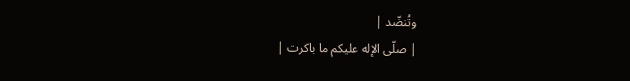وتُنضّد |
| صلّى الإله عليكم ما باكرت |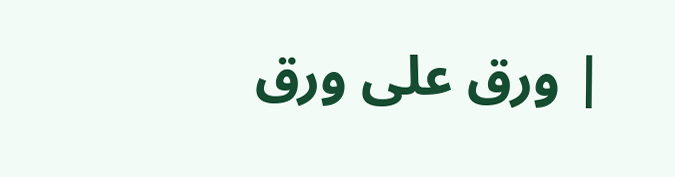| ورق على ورق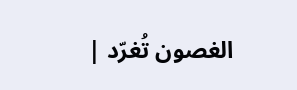الغصون تُغرّد |